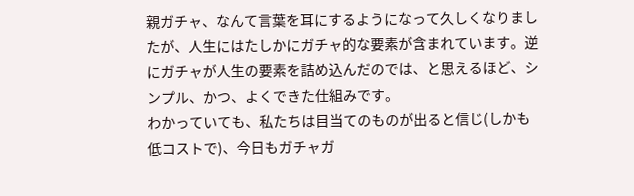親ガチャ、なんて言葉を耳にするようになって久しくなりましたが、人生にはたしかにガチャ的な要素が含まれています。逆にガチャが人生の要素を詰め込んだのでは、と思えるほど、シンプル、かつ、よくできた仕組みです。
わかっていても、私たちは目当てのものが出ると信じ(しかも低コストで)、今日もガチャガ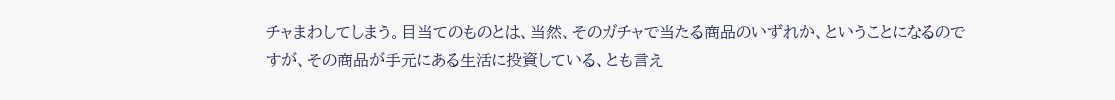チャまわしてしまう。目当てのものとは、当然、そのガチャで当たる商品のいずれか、ということになるのですが、その商品が手元にある生活に投資している、とも言え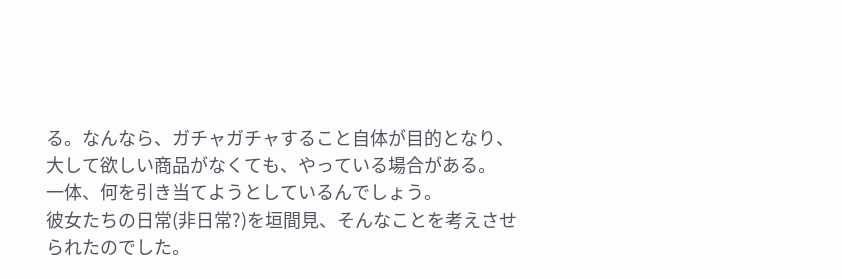る。なんなら、ガチャガチャすること自体が目的となり、大して欲しい商品がなくても、やっている場合がある。
一体、何を引き当てようとしているんでしょう。
彼女たちの日常(非日常?)を垣間見、そんなことを考えさせられたのでした。